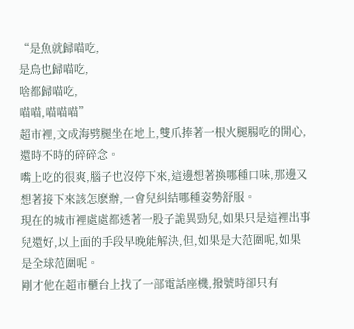“是魚就歸喵吃,
是鳥也歸喵吃,
啥都歸喵吃,
喵喵,喵喵喵”
超市裡,文成海劈腿坐在地上,雙爪捧著一根火腿腸吃的開心,還時不時的碎碎念。
嘴上吃的很爽,腦子也沒停下來,這邊想著換哪種口味,那邊又想著接下來該怎麽辦,一會兒糾結哪種姿勢舒服。
現在的城市裡處處都透著一股子詭異勁兒,如果只是這裡出事兒還好,以上面的手段早晚能解決,但,如果是大范圍呢,如果是全球范圍呢。
剛才他在超市櫃台上找了一部電話座機,撥號時卻只有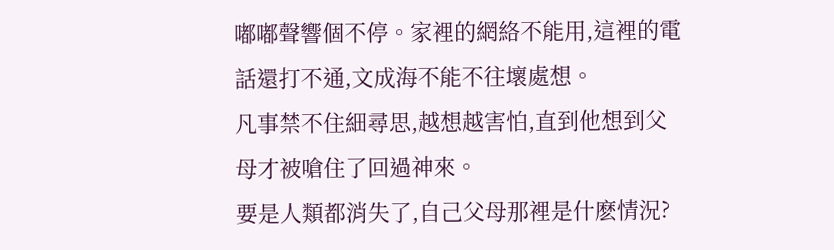嘟嘟聲響個不停。家裡的網絡不能用,這裡的電話還打不通,文成海不能不往壞處想。
凡事禁不住細尋思,越想越害怕,直到他想到父母才被嗆住了回過神來。
要是人類都消失了,自己父母那裡是什麽情況?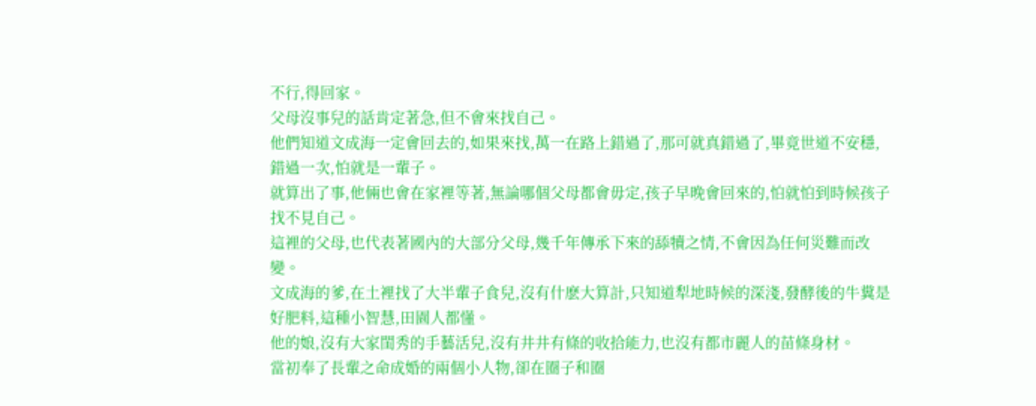不行,得回家。
父母沒事兒的話肯定著急,但不會來找自己。
他們知道文成海一定會回去的,如果來找,萬一在路上錯過了,那可就真錯過了,畢竟世道不安穩,錯過一次,怕就是一輩子。
就算出了事,他倆也會在家裡等著,無論哪個父母都會毋定,孩子早晚會回來的,怕就怕到時候孩子找不見自己。
這裡的父母,也代表著國內的大部分父母,幾千年傳承下來的舔犢之情,不會因為任何災難而改變。
文成海的爹,在土裡找了大半輩子食兒,沒有什麽大算計,只知道犁地時候的深淺,發酵後的牛糞是好肥料,這種小智慧,田園人都懂。
他的娘,沒有大家閨秀的手藝活兒,沒有井井有條的收拾能力,也沒有都市麗人的苗條身材。
當初奉了長輩之命成婚的兩個小人物,卻在圈子和圈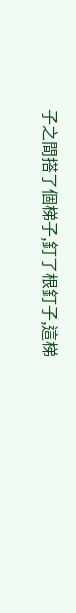子之間搭了個梯子,釘了根釘子,這梯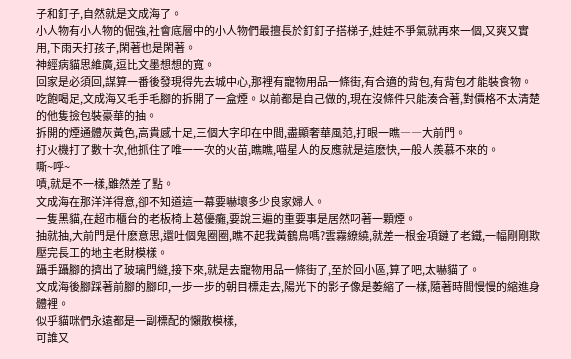子和釘子,自然就是文成海了。
小人物有小人物的倔強,社會底層中的小人物們最擅長於釘釘子搭梯子,娃娃不爭氣就再來一個,又爽又實用,下雨天打孩子,閑著也是閑著。
神經病貓思維廣,逗比文墨想想的寬。
回家是必須回,謀算一番後發現得先去城中心,那裡有寵物用品一條街,有合適的背包,有背包才能裝食物。
吃飽喝足,文成海又毛手毛腳的拆開了一盒煙。以前都是自己做的,現在沒條件只能湊合著,對價格不太清楚的他隻撿包裝豪華的抽。
拆開的煙通體灰黃色,高貴感十足,三個大字印在中間,盡顯奢華風范,打眼一瞧――大前門。
打火機打了數十次,他抓住了唯一一次的火苗,瞧瞧,喵星人的反應就是這麽快,一般人羨慕不來的。
嘶~呼~
嘖,就是不一樣,雖然差了點。
文成海在那洋洋得意,卻不知道這一幕要嚇壞多少良家婦人。
一隻黑貓,在超市櫃台的老板椅上葛優癱,要說三遍的重要事是居然叼著一顆煙。
抽就抽,大前門是什麽意思,還吐個鬼圈圈,瞧不起我黃鶴鳥嗎?雲霧繚繞,就差一根金項鏈了老鐵,一幅剛剛欺壓完長工的地主老財模樣。
躡手躡腳的擠出了玻璃門縫,接下來,就是去寵物用品一條街了,至於回小區,算了吧,太嚇貓了。
文成海後腳踩著前腳的腳印,一步一步的朝目標走去,陽光下的影子像是萎縮了一樣,隨著時間慢慢的縮進身體裡。
似乎貓咪們永遠都是一副標配的懶散模樣,
可誰又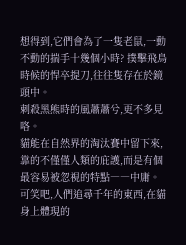想得到,它們會為了一隻老鼠,一動不動的揣手十幾個小時? 撲擊飛鳥時候的悍卒提刀,往往隻存在於鏡頭中。
刺殺黑熊時的風蕭蕭兮,更不多見咯。
貓能在自然界的淘汰賽中留下來,靠的不僅僅人類的庇護,而是有個最容易被忽視的特點――中庸。
可笑吧,人們追尋千年的東西,在貓身上體現的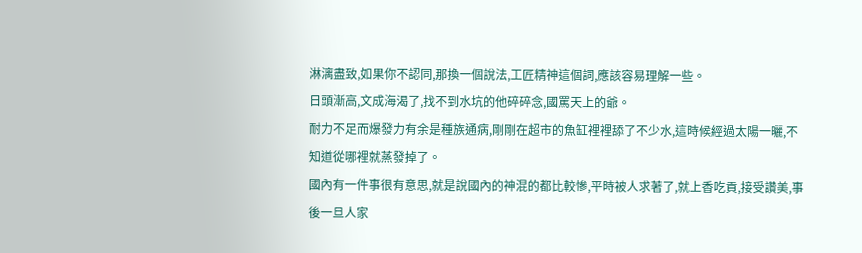淋漓盡致,如果你不認同,那換一個說法,工匠精神這個詞,應該容易理解一些。
日頭漸高,文成海渴了,找不到水坑的他碎碎念,國罵天上的爺。
耐力不足而爆發力有余是種族通病,剛剛在超市的魚缸裡裡舔了不少水,這時候經過太陽一曬,不知道從哪裡就蒸發掉了。
國內有一件事很有意思,就是說國內的神混的都比較慘,平時被人求著了,就上香吃貢,接受讚美,事後一旦人家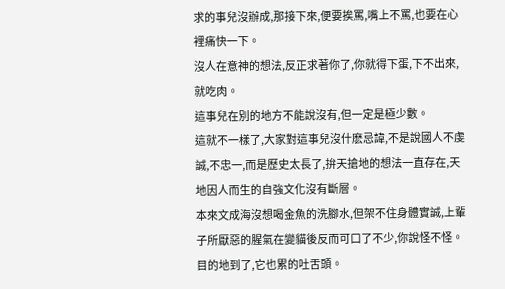求的事兒沒辦成,那接下來,便要挨罵,嘴上不罵,也要在心裡痛快一下。
沒人在意神的想法,反正求著你了,你就得下蛋,下不出來,就吃肉。
這事兒在別的地方不能說沒有,但一定是極少數。
這就不一樣了,大家對這事兒沒什麽忌諱,不是說國人不虔誠,不忠一,而是歷史太長了,拚天搶地的想法一直存在,天地因人而生的自強文化沒有斷層。
本來文成海沒想喝金魚的洗腳水,但架不住身體實誠,上輩子所厭惡的腥氣在變貓後反而可口了不少,你說怪不怪。
目的地到了,它也累的吐舌頭。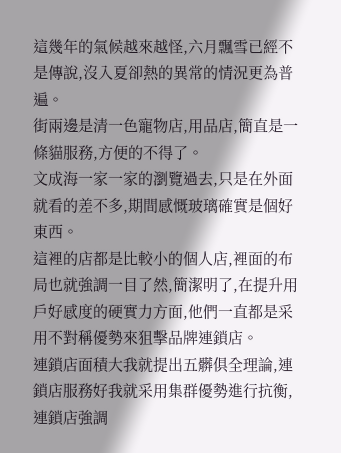這幾年的氣候越來越怪,六月飄雪已經不是傳說,沒入夏卻熱的異常的情況更為普遍。
街兩邊是清一色寵物店,用品店,簡直是一條貓服務,方便的不得了。
文成海一家一家的瀏覽過去,只是在外面就看的差不多,期間感慨玻璃確實是個好東西。
這裡的店都是比較小的個人店,裡面的布局也就強調一目了然,簡潔明了,在提升用戶好感度的硬實力方面,他們一直都是采用不對稱優勢來狙擊品牌連鎖店。
連鎖店面積大我就提出五髒俱全理論,連鎖店服務好我就采用集群優勢進行抗衡,連鎖店強調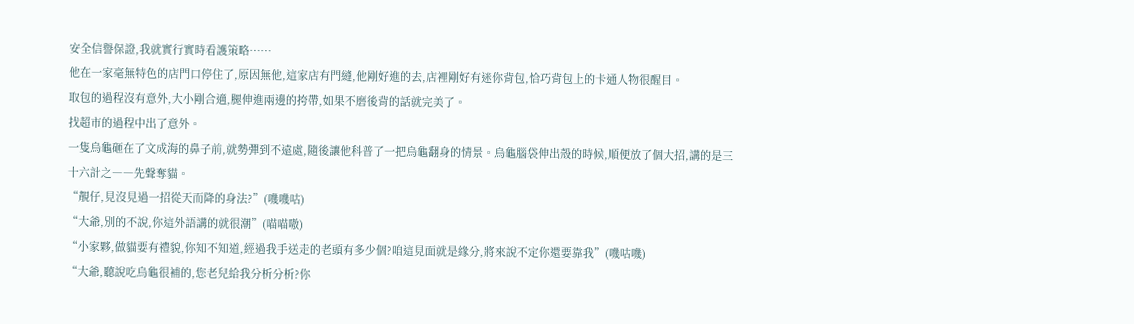安全信譽保證,我就實行實時看護策略……
他在一家毫無特色的店門口停住了,原因無他,這家店有門縫,他剛好進的去,店裡剛好有迷你背包,恰巧背包上的卡通人物很醒目。
取包的過程沒有意外,大小剛合適,腿伸進兩邊的挎帶,如果不磨後背的話就完美了。
找超市的過程中出了意外。
一隻烏龜砸在了文成海的鼻子前,就勢彈到不遠處,隨後讓他科普了一把烏龜翻身的情景。烏龜腦袋伸出殼的時候,順便放了個大招,講的是三十六計之――先聲奪貓。
“靚仔,見沒見過一招從天而降的身法?”(嘰嘰咕)
“大爺,別的不說,你這外語講的就很潮”(喵喵嗷)
“小家夥,做貓要有禮貌,你知不知道,經過我手送走的老頭有多少個?咱這見面就是緣分,將來說不定你還要靠我”(嘰咕嘰)
“大爺,聽說吃烏龜很補的,您老兒給我分析分析?你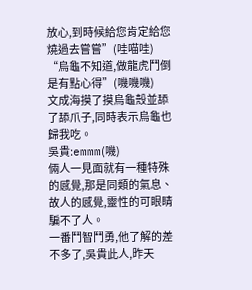放心,到時候給您肯定給您燒過去嘗嘗”(哇喵哇)
“烏龜不知道,做龍虎鬥倒是有點心得”(嘰嘰嘰)
文成海摸了摸烏龜殼並舔了舔爪子,同時表示烏龜也歸我吃。
吳貴:emmm(嘰)
倆人一見面就有一種特殊的感覺,那是同類的氣息、故人的感覺,靈性的可眼睛騙不了人。
一番鬥智鬥勇,他了解的差不多了,吳貴此人,昨天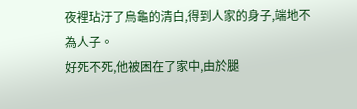夜裡玷汙了烏龜的清白,得到人家的身子,端地不為人子。
好死不死,他被困在了家中,由於腿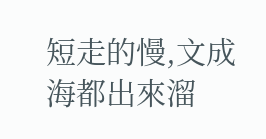短走的慢,文成海都出來溜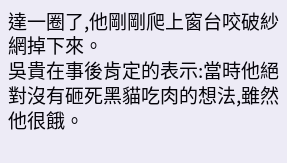達一圈了,他剛剛爬上窗台咬破紗網掉下來。
吳貴在事後肯定的表示:當時他絕對沒有砸死黑貓吃肉的想法,雖然他很餓。